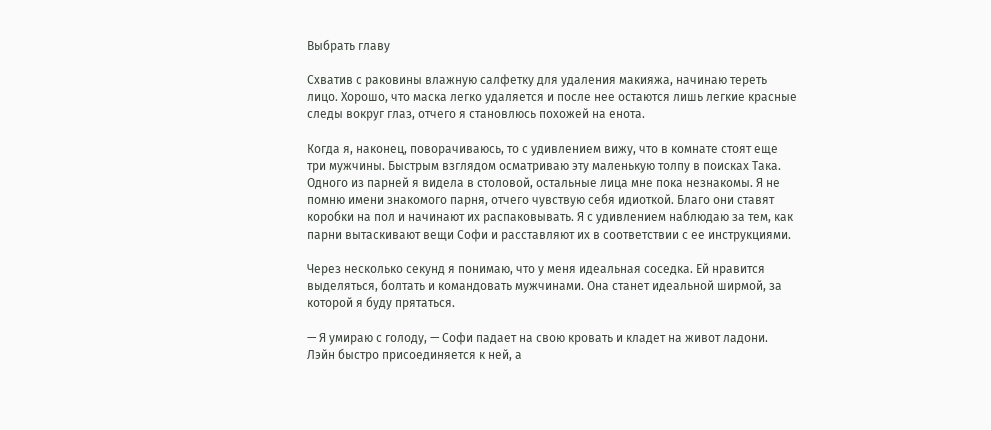Выбрать главу

Схватив с раковины влажную салфетку для удаления макияжа, начинаю тереть лицо. Хорошо, что маска легко удаляется и после нее остаются лишь легкие красные следы вокруг глаз, отчего я становлюсь похожей на енота.

Когда я, наконец, поворачиваюсь, то с удивлением вижу, что в комнате стоят еще три мужчины. Быстрым взглядом осматриваю эту маленькую толпу в поисках Така. Одного из парней я видела в столовой, остальные лица мне пока незнакомы. Я не помню имени знакомого парня, отчего чувствую себя идиоткой. Благо они ставят коробки на пол и начинают их распаковывать. Я с удивлением наблюдаю за тем, как парни вытаскивают вещи Софи и расставляют их в соответствии с ее инструкциями.

Через несколько секунд я понимаю, что у меня идеальная соседка. Ей нравится выделяться, болтать и командовать мужчинами. Она станет идеальной ширмой, за которой я буду прятаться.

— Я умираю с голоду, — Софи падает на свою кровать и кладет на живот ладони. Лэйн быстро присоединяется к ней, а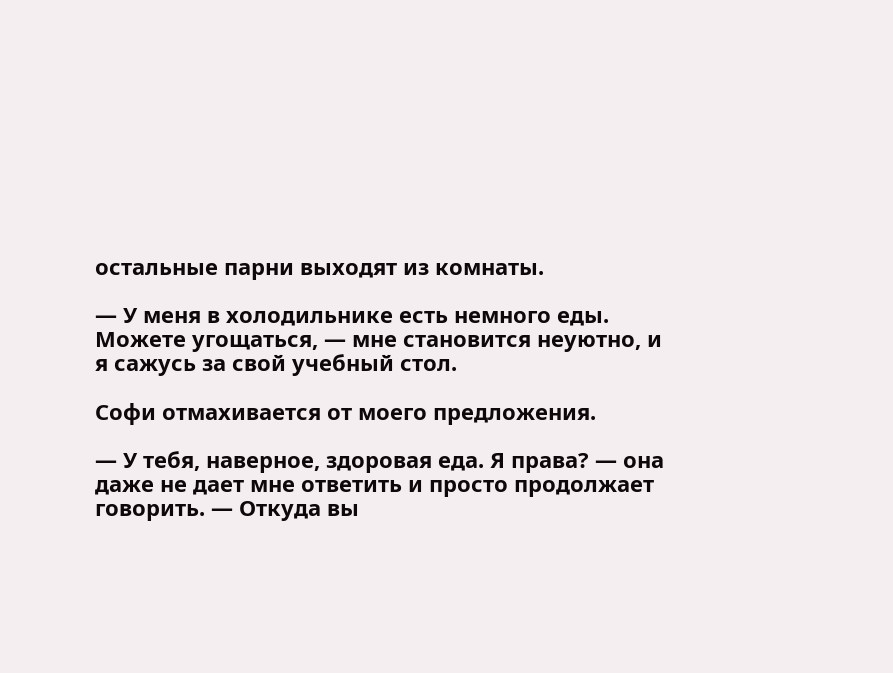остальные парни выходят из комнаты.

— У меня в холодильнике есть немного еды. Можете угощаться, — мне становится неуютно, и я сажусь за свой учебный стол.

Софи отмахивается от моего предложения.

— У тебя, наверное, здоровая еда. Я права? — она даже не дает мне ответить и просто продолжает говорить. — Откуда вы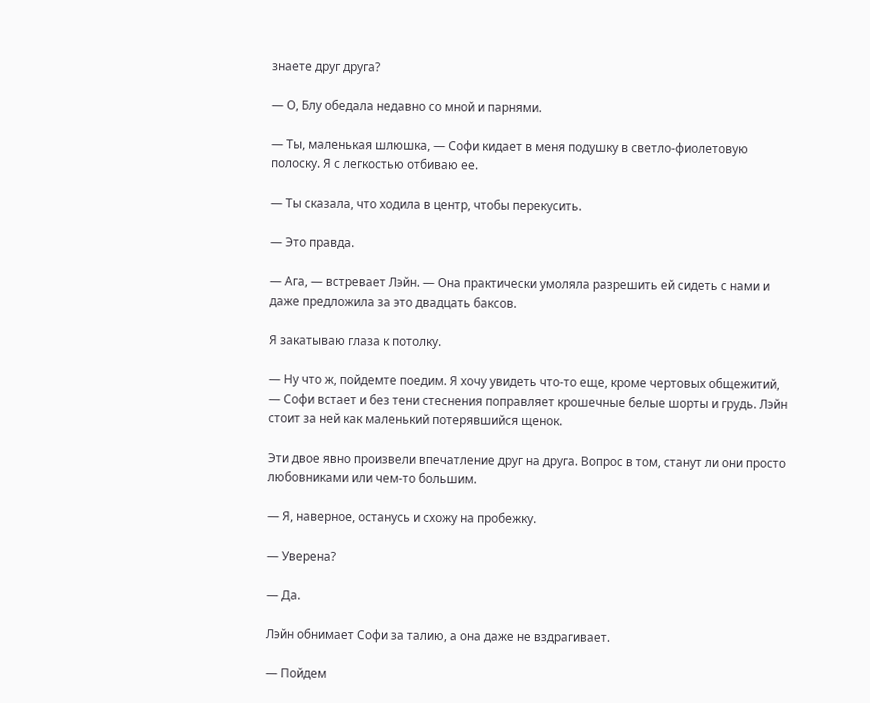знаете друг друга?

— О, Блу обедала недавно со мной и парнями.

— Ты, маленькая шлюшка, — Софи кидает в меня подушку в светло-фиолетовую полоску. Я с легкостью отбиваю ее.

— Ты сказала, что ходила в центр, чтобы перекусить.

— Это правда.

— Ага, — встревает Лэйн. — Она практически умоляла разрешить ей сидеть с нами и даже предложила за это двадцать баксов.

Я закатываю глаза к потолку.

— Ну что ж, пойдемте поедим. Я хочу увидеть что-то еще, кроме чертовых общежитий, — Софи встает и без тени стеснения поправляет крошечные белые шорты и грудь. Лэйн стоит за ней как маленький потерявшийся щенок.

Эти двое явно произвели впечатление друг на друга. Вопрос в том, станут ли они просто любовниками или чем-то большим.

— Я, наверное, останусь и схожу на пробежку.

— Уверена?

— Да.

Лэйн обнимает Софи за талию, а она даже не вздрагивает.

— Пойдем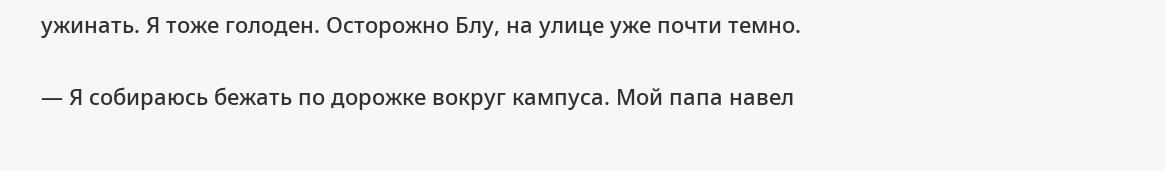ужинать. Я тоже голоден. Осторожно Блу, на улице уже почти темно.

— Я собираюсь бежать по дорожке вокруг кампуса. Мой папа навел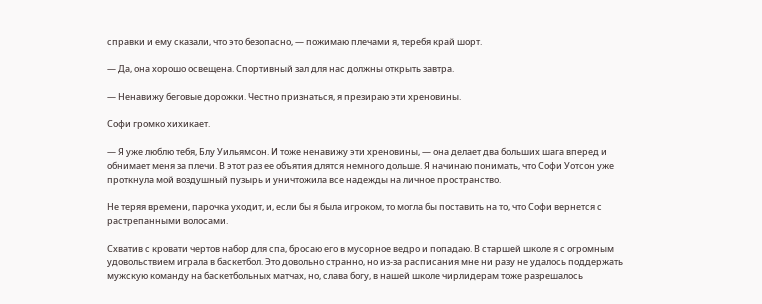справки и ему сказали, что это безопасно, — пожимаю плечами я, теребя край шорт.

— Да, она хорошо освещена. Спортивный зал для нас должны открыть завтра.

— Ненавижу беговые дорожки. Честно признаться, я презираю эти хреновины.

Софи громко хихикает.

— Я уже люблю тебя, Блу Уильямсон. И тоже ненавижу эти хреновины, — она делает два больших шага вперед и обнимает меня за плечи. В этот раз ее объятия длятся немного дольше. Я начинаю понимать, что Софи Уотсон уже проткнула мой воздушный пузырь и уничтожила все надежды на личное пространство.

Не теряя времени, парочка уходит, и, если бы я была игроком, то могла бы поставить на то, что Софи вернется с растрепанными волосами.

Схватив с кровати чертов набор для спа, бросаю его в мусорное ведро и попадаю. В старшей школе я с огромным удовольствием играла в баскетбол. Это довольно странно, но из-за расписания мне ни разу не удалось поддержать мужскую команду на баскетбольных матчах, но, слава богу, в нашей школе чирлидерам тоже разрешалось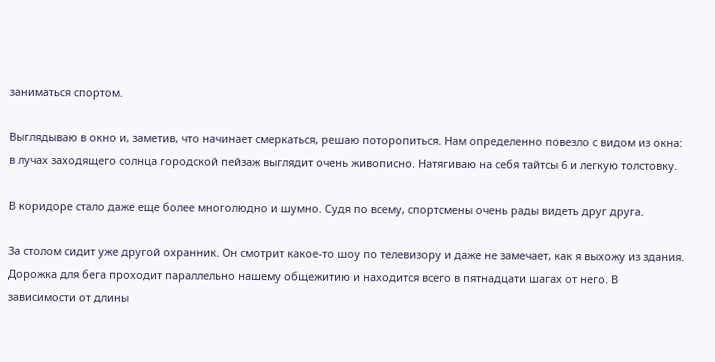заниматься спортом.

Выглядываю в окно и, заметив, что начинает смеркаться, решаю поторопиться. Нам определенно повезло с видом из окна: в лучах заходящего солнца городской пейзаж выглядит очень живописно. Натягиваю на себя тайтсы 6 и легкую толстовку.

В коридоре стало даже еще более многолюдно и шумно. Судя по всему, спортсмены очень рады видеть друг друга.

За столом сидит уже другой охранник. Он смотрит какое-то шоу по телевизору и даже не замечает, как я выхожу из здания. Дорожка для бега проходит параллельно нашему общежитию и находится всего в пятнадцати шагах от него. В зависимости от длины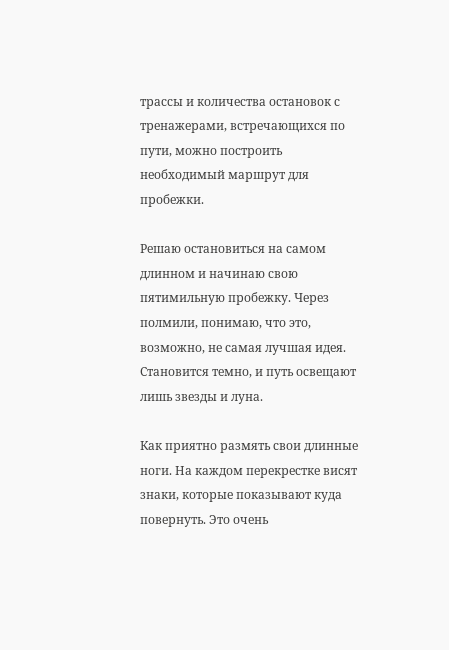трассы и количества остановок с тренажерами, встречающихся по пути, можно построить необходимый маршрут для пробежки.

Решаю остановиться на самом длинном и начинаю свою пятимильную пробежку. Через полмили, понимаю, что это, возможно, не самая лучшая идея. Становится темно, и путь освещают лишь звезды и луна.

Как приятно размять свои длинные ноги. На каждом перекрестке висят знаки, которые показывают куда повернуть. Это очень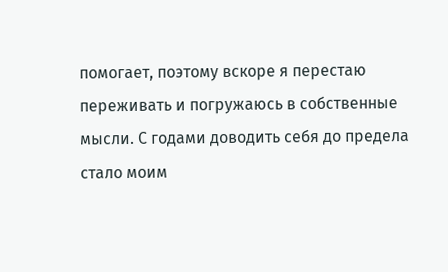помогает, поэтому вскоре я перестаю переживать и погружаюсь в собственные мысли. С годами доводить себя до предела стало моим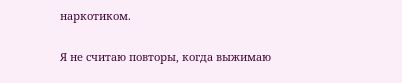наркотиком.

Я не считаю повторы, когда выжимаю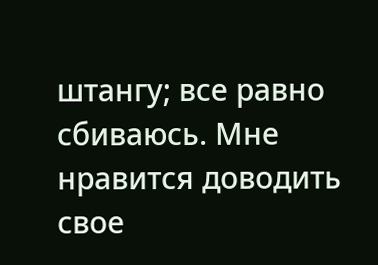штангу; все равно сбиваюсь. Мне нравится доводить свое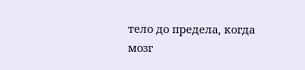тело до предела, когда мозг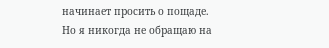начинает просить о пощаде. Но я никогда не обращаю на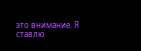это внимание. Я ставлю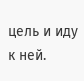цель и иду к ней.